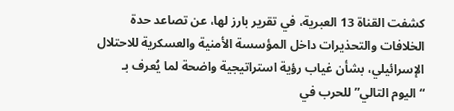كشفت القناة 13 العبرية، في تقرير بارز لها، عن تصاعد حدة الخلافات والتحذيرات داخل المؤسسة الأمنية والعسكرية للاحتلال الإسرائيلي، بشأن غياب رؤية استراتيجية واضحة لما يُعرف بـ “اليوم التالي” للحرب في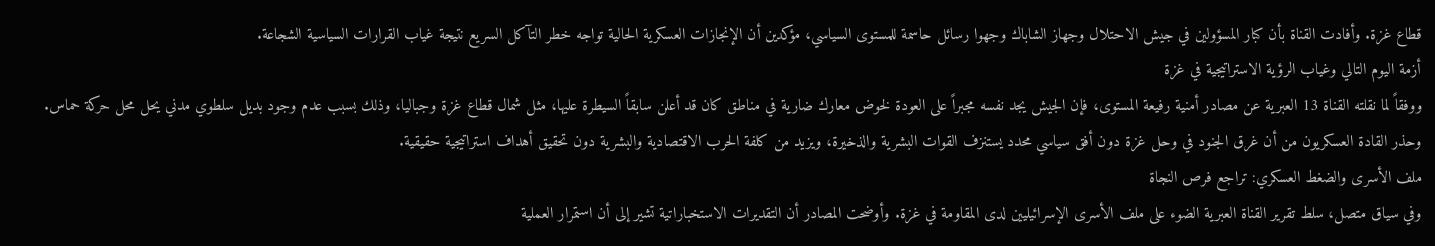قطاع غزة. وأفادت القناة بأن كبار المسؤولين في جيش الاحتلال وجهاز الشاباك وجهوا رسائل حاسمة للمستوى السياسي، مؤكدين أن الإنجازات العسكرية الحالية تواجه خطر التآكل السريع نتيجة غياب القرارات السياسية الشجاعة.
أزمة اليوم التالي وغياب الرؤية الاستراتيجية في غزة
ووفقاً لما نقلته القناة 13 العبرية عن مصادر أمنية رفيعة المستوى، فإن الجيش يجد نفسه مجبراً على العودة لخوض معارك ضارية في مناطق كان قد أعلن سابقاً السيطرة عليها، مثل شمال قطاع غزة وجباليا، وذلك بسبب عدم وجود بديل سلطوي مدني يحل محل حركة حماس. وحذر القادة العسكريون من أن غرق الجنود في وحل غزة دون أفق سياسي محدد يستنزف القوات البشرية والذخيرة، ويزيد من كلفة الحرب الاقتصادية والبشرية دون تحقيق أهداف استراتيجية حقيقية.
ملف الأسرى والضغط العسكري: تراجع فرص النجاة
وفي سياق متصل، سلط تقرير القناة العبرية الضوء على ملف الأسرى الإسرائيليين لدى المقاومة في غزة. وأوضحت المصادر أن التقديرات الاستخباراتية تشير إلى أن استمرار العملية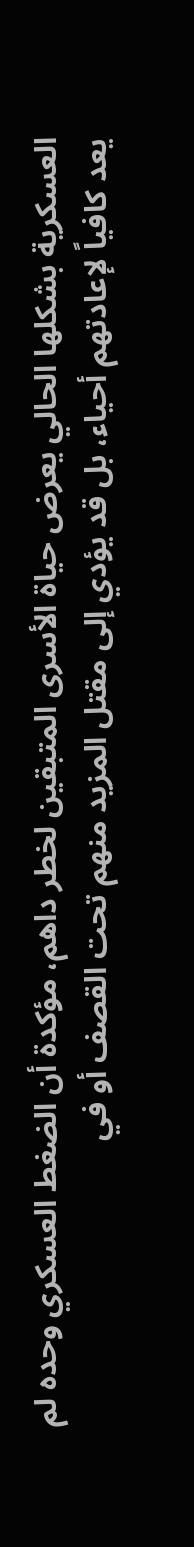العسكرية بشكلها الحالي يعرض حياة الأسرى المتبقين لخطر داهم، مؤكدة أن الضغط العسكري وحده لم يعد كافياً لإعادتهم أحياء، بل قد يؤدي إلى مقتل المزيد منهم تحت القصف أو في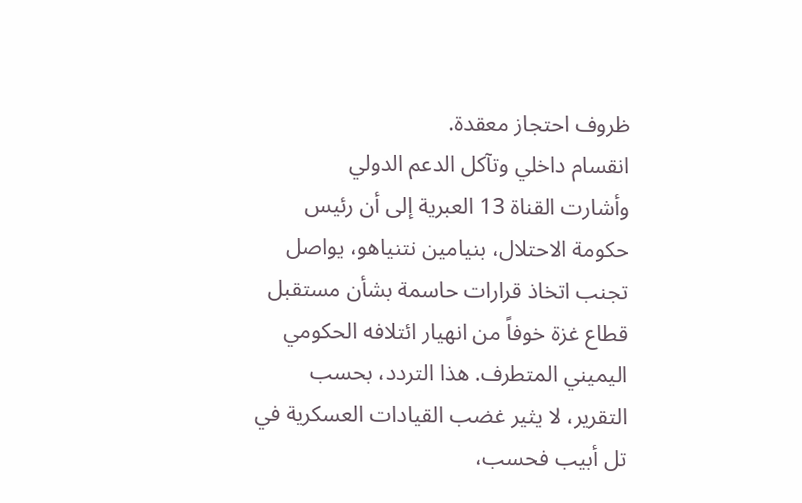ظروف احتجاز معقدة.
انقسام داخلي وتآكل الدعم الدولي
وأشارت القناة 13 العبرية إلى أن رئيس حكومة الاحتلال، بنيامين نتنياهو، يواصل تجنب اتخاذ قرارات حاسمة بشأن مستقبل قطاع غزة خوفاً من انهيار ائتلافه الحكومي اليميني المتطرف. هذا التردد، بحسب التقرير، لا يثير غضب القيادات العسكرية في تل أبيب فحسب،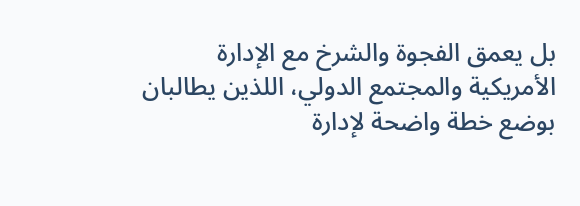بل يعمق الفجوة والشرخ مع الإدارة الأمريكية والمجتمع الدولي، اللذين يطالبان بوضع خطة واضحة لإدارة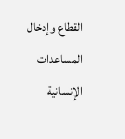القطاع وإدخال المساعدات الإنسانية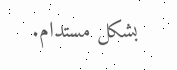بشكل مستدام.